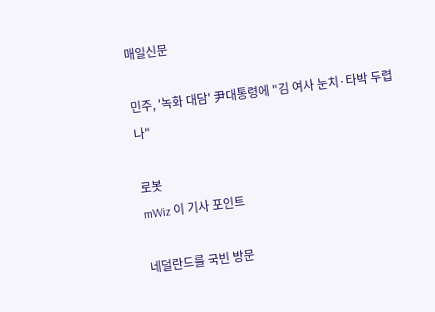매일신문

민주, '녹화 대담' 尹대통령에 "김 여사 눈치·타박 두렵나"

로봇
mWiz 이 기사 포인트

네덜란드를 국빈 방문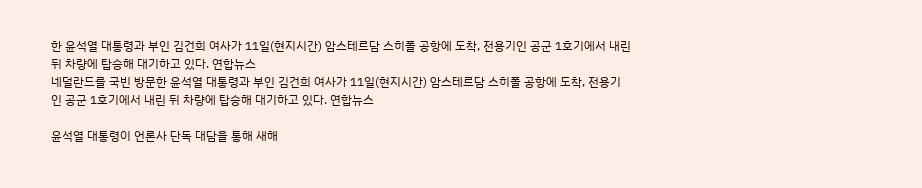한 윤석열 대통령과 부인 김건희 여사가 11일(현지시간) 암스테르담 스히폴 공항에 도착, 전용기인 공군 1호기에서 내린 뒤 차량에 탑승해 대기하고 있다. 연합뉴스
네덜란드를 국빈 방문한 윤석열 대통령과 부인 김건희 여사가 11일(현지시간) 암스테르담 스히폴 공항에 도착, 전용기인 공군 1호기에서 내린 뒤 차량에 탑승해 대기하고 있다. 연합뉴스

윤석열 대통령이 언론사 단독 대담을 통해 새해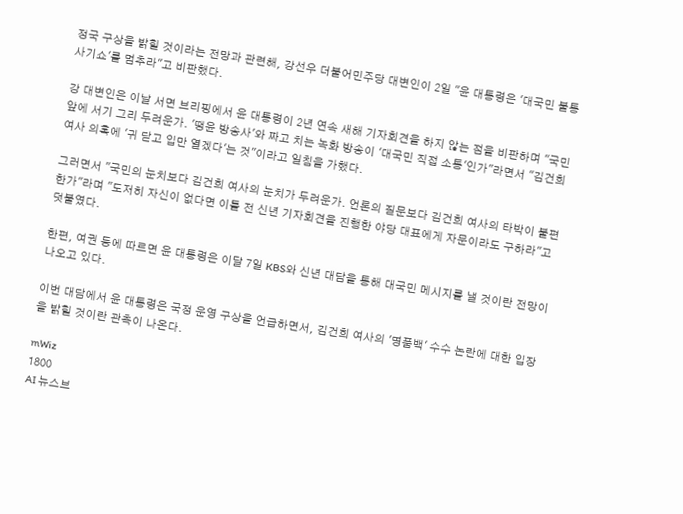정국 구상을 밝힐 것이라는 전망과 관련해, 강선우 더불어민주당 대변인이 2일 "윤 대통령은 '대국민 불통 사기쇼'를 멈추라"고 비판했다.

강 대변인은 이날 서면 브리핑에서 윤 대통령이 2년 연속 새해 기자회견을 하지 않는 점을 비판하며 "국민 앞에 서기 그리 두려운가. '땡윤 방송사'와 짜고 치는 녹화 방송이 '대국민 직접 소통'인가"라면서 "김건희 여사 의혹에 '귀 닫고 입만 열겠다'는 것"이라고 일침을 가했다.

그러면서 "국민의 눈치보다 김건희 여사의 눈치가 두려운가. 언론의 질문보다 김건희 여사의 타박이 불편한가"라며 "도저히 자신이 없다면 이틀 전 신년 기자회견을 진행한 야당 대표에게 자문이라도 구하라"고 덧붙였다.

한편, 여권 등에 따르면 윤 대통령은 이달 7일 KBS와 신년 대담을 통해 대국민 메시지를 낼 것이란 전망이 나오고 있다.

이번 대담에서 윤 대통령은 국정 운영 구상을 언급하면서, 김건희 여사의 '명품백' 수수 논란에 대한 입장을 밝힐 것이란 관측이 나온다.

mWiz
1800
AI 뉴스브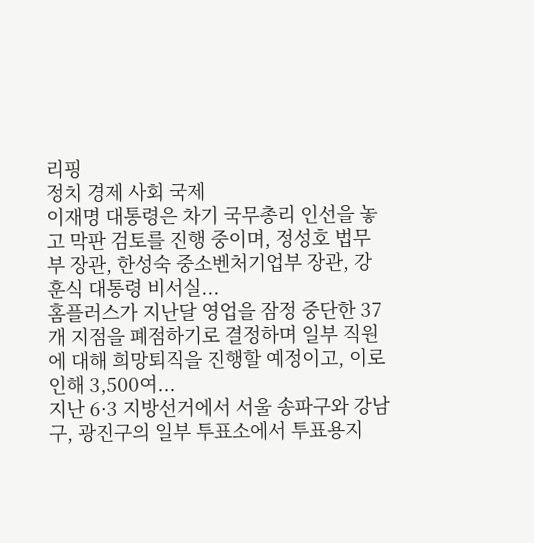리핑
정치 경제 사회 국제
이재명 대통령은 차기 국무총리 인선을 놓고 막판 검토를 진행 중이며, 정성호 법무부 장관, 한성숙 중소벤처기업부 장관, 강훈식 대통령 비서실...
홈플러스가 지난달 영업을 잠정 중단한 37개 지점을 폐점하기로 결정하며 일부 직원에 대해 희망퇴직을 진행할 예정이고, 이로 인해 3,500여...
지난 6·3 지방선거에서 서울 송파구와 강남구, 광진구의 일부 투표소에서 투표용지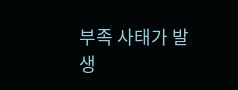부족 사태가 발생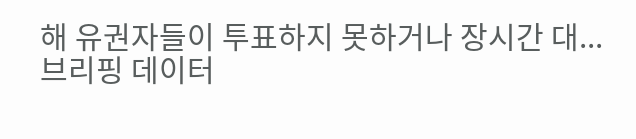해 유권자들이 투표하지 못하거나 장시간 대...
브리핑 데이터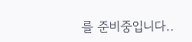를 준비중입니다..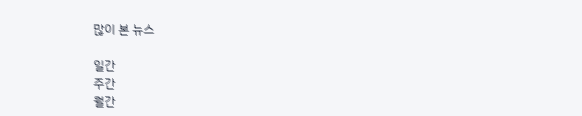많이 본 뉴스

일간
주간
월간